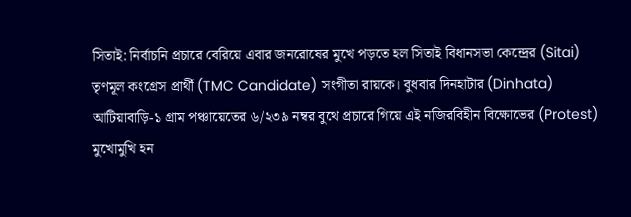সিতাই: নির্বাচনি প্রচারে বেরিয়ে এবার জনরোষের মুখে পড়তে হল সিতাই বিধানসভা কেন্দ্রের (Sitai) তৃণমূল কংগ্রেস প্রার্থী (TMC Candidate) সংগীতা রায়কে। বুধবার দিনহাটার (Dinhata) আটিয়াবাড়ি-১ গ্রাম পঞ্চায়েতের ৬/২৩৯ নম্বর বুথে প্রচারে গিয়ে এই নজিরবিহীন বিক্ষোভের (Protest) মুখোমুখি হন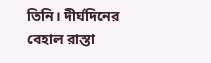তিনি। দীর্ঘদিনের বেহাল রাস্তা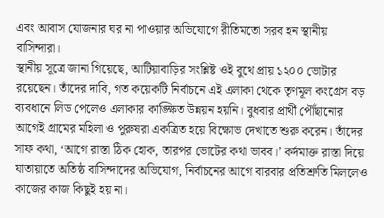এবং আবাস যোজনার ঘর না পাওয়ার অভিযোগে রীতিমতো সরব হন স্থানীয় বাসিন্দারা।
স্থানীয় সূত্রে জানা গিয়েছে, আটিয়াবাড়ির সংশ্লিষ্ট ওই বুথে প্রায় ১২০০ ভোটার রয়েছেন। তাঁদের দাবি, গত কয়েকটি নির্বাচনে এই এলাকা থেকে তৃণমূল কংগ্রেস বড় ব্যবধানে লিড পেলেও এলাকার কাঙ্ক্ষিত উন্নয়ন হয়নি। বুধবার প্রার্থী পৌঁছানোর আগেই গ্রামের মহিলা ও পুরুষরা একত্রিত হয়ে বিক্ষোভ দেখাতে শুরু করেন। তাঁদের সাফ কথা, ‘আগে রাস্তা ঠিক হোক, তারপর ভোটের কথা ভাবব।’ কর্দমাক্ত রাস্তা দিয়ে যাতায়াতে অতিষ্ঠ বাসিন্দাদের অভিযোগ, নির্বাচনের আগে বারবার প্রতিশ্রুতি মিললেও কাজের কাজ কিছুই হয় না।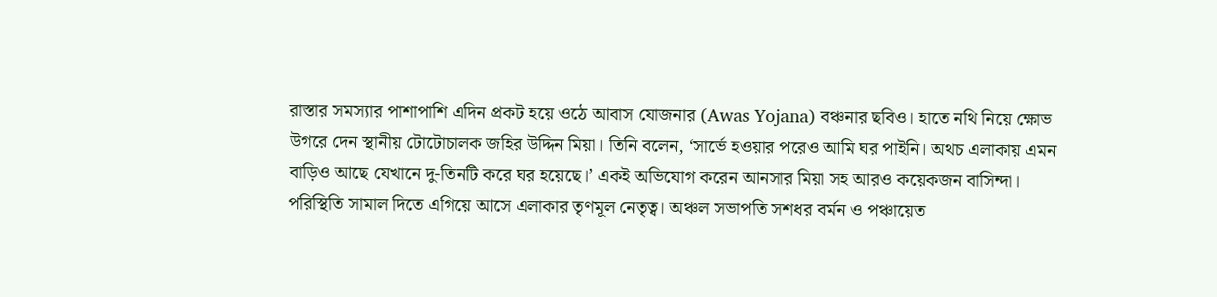রাস্তার সমস্যার পাশাপাশি এদিন প্রকট হয়ে ওঠে আবাস যোজনার (Awas Yojana) বঞ্চনার ছবিও। হাতে নথি নিয়ে ক্ষোভ উগরে দেন স্থানীয় টোটোচালক জহির উদ্দিন মিয়া। তিনি বলেন, ‘সার্ভে হওয়ার পরেও আমি ঘর পাইনি। অথচ এলাকায় এমন বাড়িও আছে যেখানে দু-তিনটি করে ঘর হয়েছে।’ একই অভিযোগ করেন আনসার মিয়া সহ আরও কয়েকজন বাসিন্দা।
পরিস্থিতি সামাল দিতে এগিয়ে আসে এলাকার তৃণমূল নেতৃত্ব। অঞ্চল সভাপতি সশধর বর্মন ও পঞ্চায়েত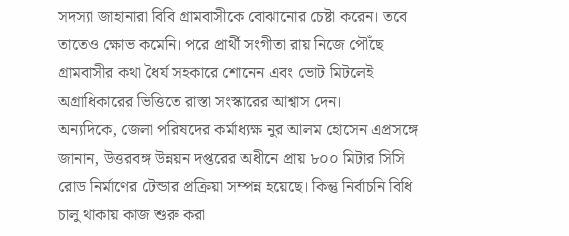সদস্যা জাহানারা বিবি গ্রামবাসীকে বোঝানোর চেষ্টা করেন। তবে তাতেও ক্ষোভ কমেনি। পরে প্রার্থী সংগীতা রায় নিজে পৌঁছে গ্রামবাসীর কথা ধৈর্য সহকারে শোনেন এবং ভোট মিটলেই অগ্রাধিকারের ভিত্তিতে রাস্তা সংস্কারের আশ্বাস দেন।
অন্যদিকে, জেলা পরিষদের কর্মাধ্যক্ষ নুর আলম হোসেন এপ্রসঙ্গে জানান, উত্তরবঙ্গ উন্নয়ন দপ্তরের অধীনে প্রায় ৮০০ মিটার সিসি রোড নির্মাণের টেন্ডার প্রক্রিয়া সম্পন্ন হয়েছে। কিন্তু নির্বাচনি বিধি চালু থাকায় কাজ শুরু করা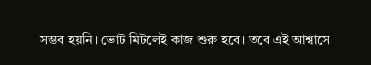সম্ভব হয়নি। ভোট মিটলেই কাজ শুরু হবে। তবে এই আশ্বাসে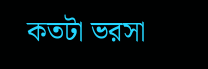কতটা ভরসা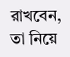রাখবেন, তা নিয়ে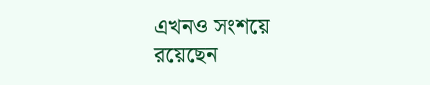এখনও সংশয়ে রয়েছেন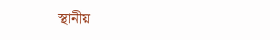স্থানীয়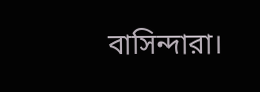বাসিন্দারা।